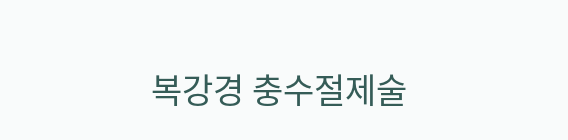복강경 충수절제술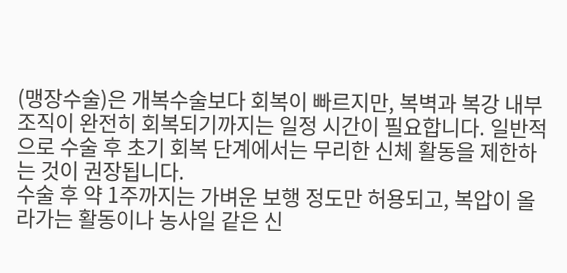(맹장수술)은 개복수술보다 회복이 빠르지만, 복벽과 복강 내부 조직이 완전히 회복되기까지는 일정 시간이 필요합니다. 일반적으로 수술 후 초기 회복 단계에서는 무리한 신체 활동을 제한하는 것이 권장됩니다.
수술 후 약 1주까지는 가벼운 보행 정도만 허용되고, 복압이 올라가는 활동이나 농사일 같은 신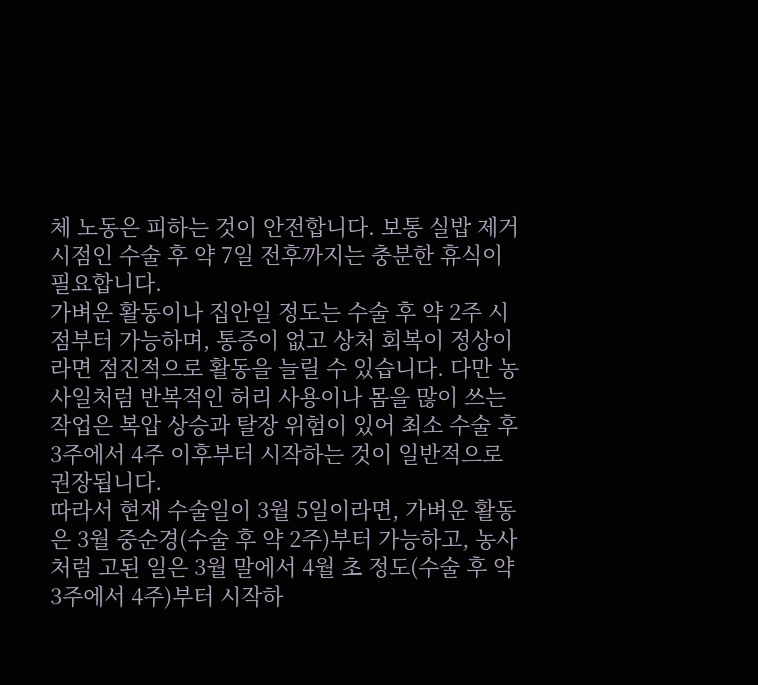체 노동은 피하는 것이 안전합니다. 보통 실밥 제거 시점인 수술 후 약 7일 전후까지는 충분한 휴식이 필요합니다.
가벼운 활동이나 집안일 정도는 수술 후 약 2주 시점부터 가능하며, 통증이 없고 상처 회복이 정상이라면 점진적으로 활동을 늘릴 수 있습니다. 다만 농사일처럼 반복적인 허리 사용이나 몸을 많이 쓰는 작업은 복압 상승과 탈장 위험이 있어 최소 수술 후 3주에서 4주 이후부터 시작하는 것이 일반적으로 권장됩니다.
따라서 현재 수술일이 3월 5일이라면, 가벼운 활동은 3월 중순경(수술 후 약 2주)부터 가능하고, 농사처럼 고된 일은 3월 말에서 4월 초 정도(수술 후 약 3주에서 4주)부터 시작하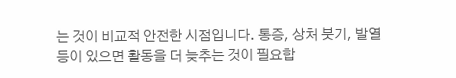는 것이 비교적 안전한 시점입니다. 통증, 상처 붓기, 발열 등이 있으면 활동을 더 늦추는 것이 필요합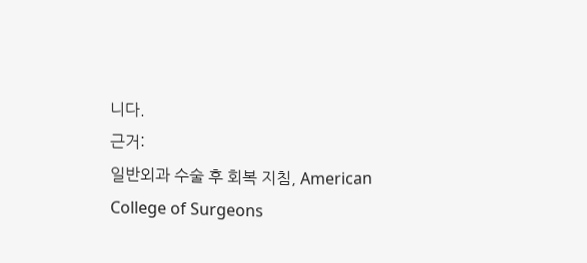니다.
근거:
일반외과 수술 후 회복 지침, American College of Surgeons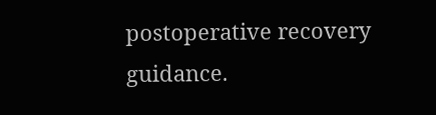postoperative recovery guidance.